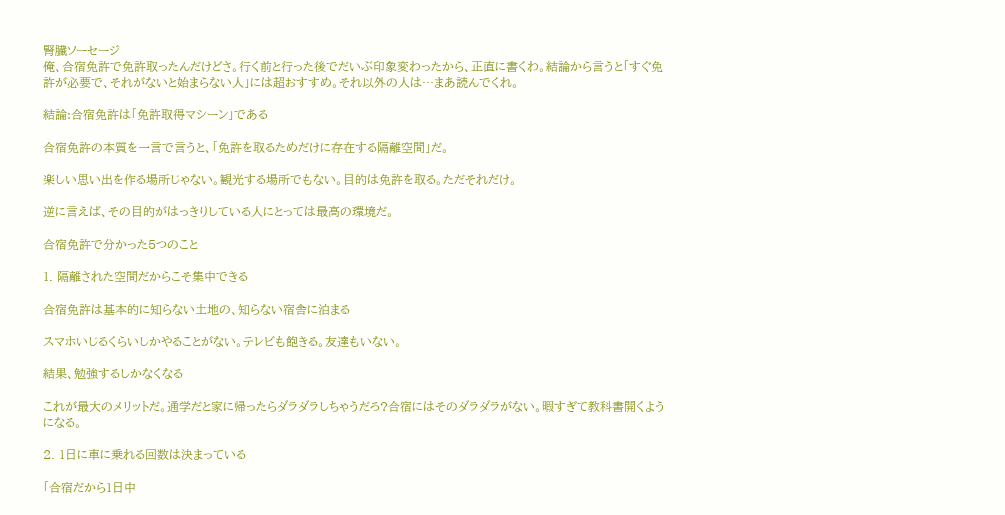腎臓ソーセージ
俺、合宿免許で免許取ったんだけどさ。行く前と行った後でだいぶ印象変わったから、正直に書くわ。結論から言うと「すぐ免許が必要で、それがないと始まらない人」には超おすすめ。それ以外の人は…まあ読んでくれ。

結論:合宿免許は「免許取得マシーン」である

合宿免許の本質を一言で言うと、「免許を取るためだけに存在する隔離空間」だ。

楽しい思い出を作る場所じゃない。観光する場所でもない。目的は免許を取る。ただそれだけ。

逆に言えば、その目的がはっきりしている人にとっては最高の環境だ。

合宿免許で分かった5つのこと

1. 隔離された空間だからこそ集中できる

合宿免許は基本的に知らない土地の、知らない宿舎に泊まる

スマホいじるくらいしかやることがない。テレビも飽きる。友達もいない。

結果、勉強するしかなくなる

これが最大のメリットだ。通学だと家に帰ったらダラダラしちゃうだろ?合宿にはそのダラダラがない。暇すぎて教科書開くようになる。

2. 1日に車に乗れる回数は決まっている

「合宿だから1日中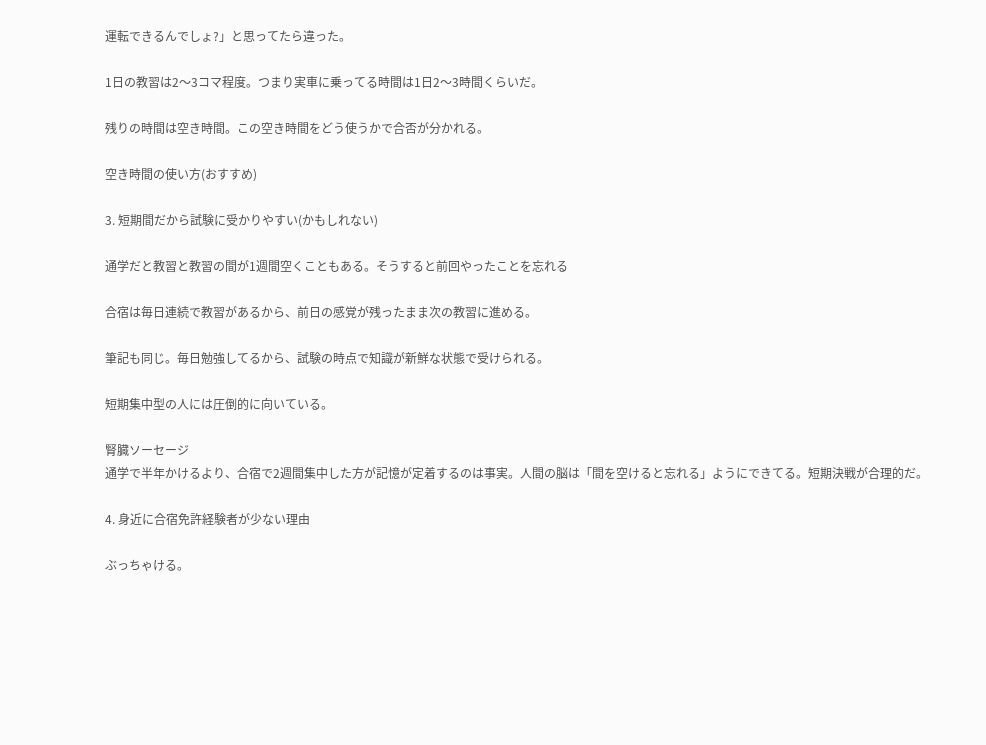運転できるんでしょ?」と思ってたら違った。

1日の教習は2〜3コマ程度。つまり実車に乗ってる時間は1日2〜3時間くらいだ。

残りの時間は空き時間。この空き時間をどう使うかで合否が分かれる。

空き時間の使い方(おすすめ)

3. 短期間だから試験に受かりやすい(かもしれない)

通学だと教習と教習の間が1週間空くこともある。そうすると前回やったことを忘れる

合宿は毎日連続で教習があるから、前日の感覚が残ったまま次の教習に進める。

筆記も同じ。毎日勉強してるから、試験の時点で知識が新鮮な状態で受けられる。

短期集中型の人には圧倒的に向いている。

腎臓ソーセージ
通学で半年かけるより、合宿で2週間集中した方が記憶が定着するのは事実。人間の脳は「間を空けると忘れる」ようにできてる。短期決戦が合理的だ。

4. 身近に合宿免許経験者が少ない理由

ぶっちゃける。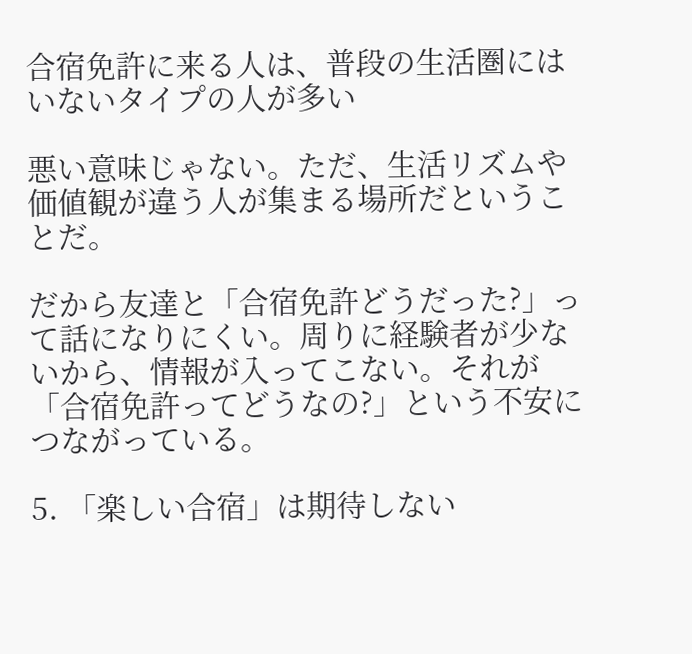合宿免許に来る人は、普段の生活圏にはいないタイプの人が多い

悪い意味じゃない。ただ、生活リズムや価値観が違う人が集まる場所だということだ。

だから友達と「合宿免許どうだった?」って話になりにくい。周りに経験者が少ないから、情報が入ってこない。それが「合宿免許ってどうなの?」という不安につながっている。

5. 「楽しい合宿」は期待しない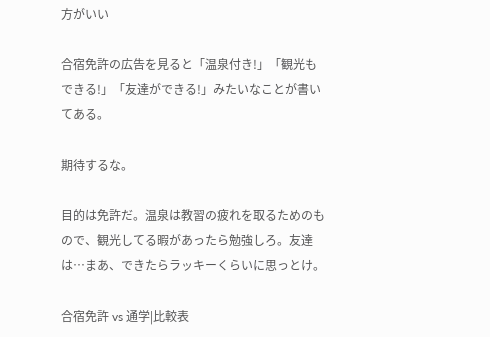方がいい

合宿免許の広告を見ると「温泉付き!」「観光もできる!」「友達ができる!」みたいなことが書いてある。

期待するな。

目的は免許だ。温泉は教習の疲れを取るためのもので、観光してる暇があったら勉強しろ。友達は…まあ、できたらラッキーくらいに思っとけ。

合宿免許 vs 通学|比較表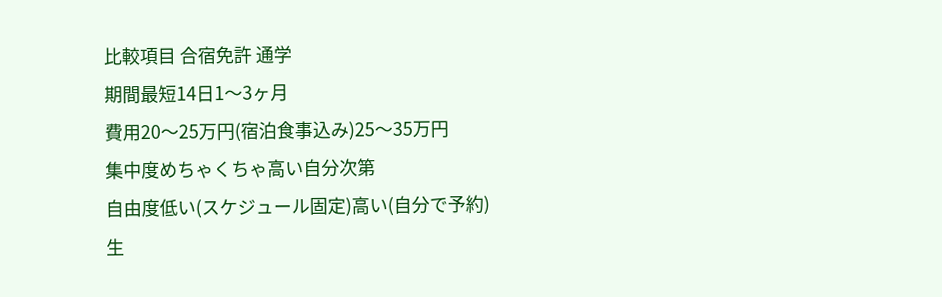比較項目 合宿免許 通学
期間最短14日1〜3ヶ月
費用20〜25万円(宿泊食事込み)25〜35万円
集中度めちゃくちゃ高い自分次第
自由度低い(スケジュール固定)高い(自分で予約)
生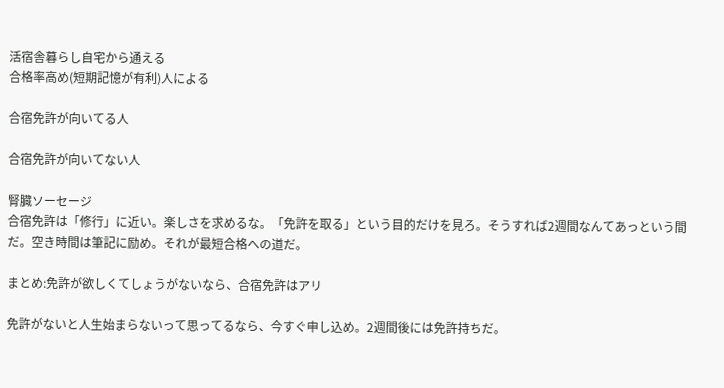活宿舎暮らし自宅から通える
合格率高め(短期記憶が有利)人による

合宿免許が向いてる人

合宿免許が向いてない人

腎臓ソーセージ
合宿免許は「修行」に近い。楽しさを求めるな。「免許を取る」という目的だけを見ろ。そうすれば2週間なんてあっという間だ。空き時間は筆記に励め。それが最短合格への道だ。

まとめ:免許が欲しくてしょうがないなら、合宿免許はアリ

免許がないと人生始まらないって思ってるなら、今すぐ申し込め。2週間後には免許持ちだ。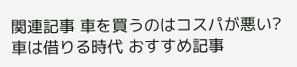関連記事 車を買うのはコスパが悪い?車は借りる時代 おすすめ記事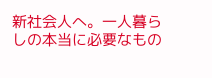新社会人へ。一人暮らしの本当に必要なもの